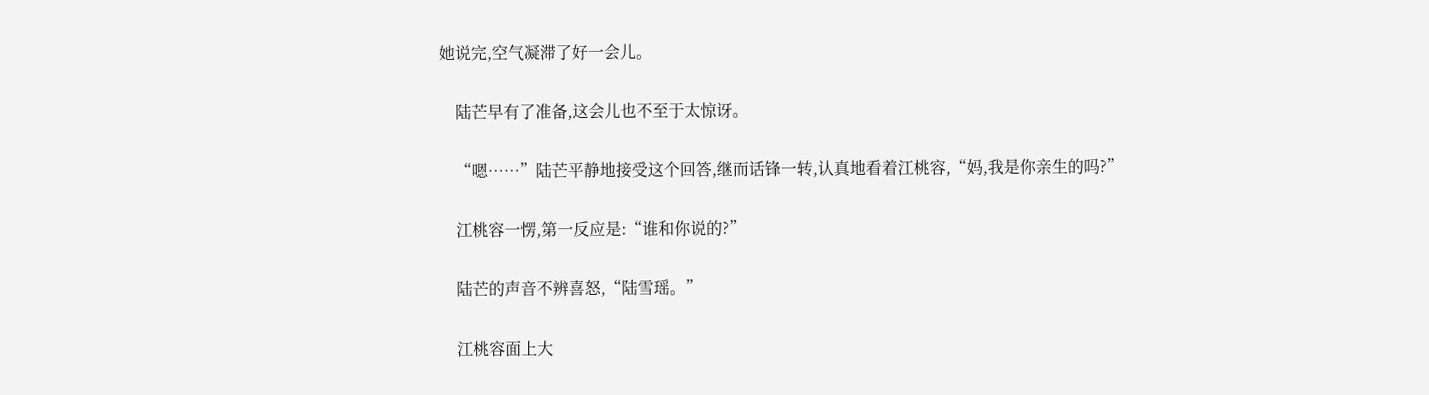她说完,空气凝滞了好一会儿。

    陆芒早有了准备,这会儿也不至于太惊讶。

    “嗯……”陆芒平静地接受这个回答,继而话锋一转,认真地看着江桃容,“妈,我是你亲生的吗?”

    江桃容一愣,第一反应是:“谁和你说的?”

    陆芒的声音不辨喜怒,“陆雪瑶。”

    江桃容面上大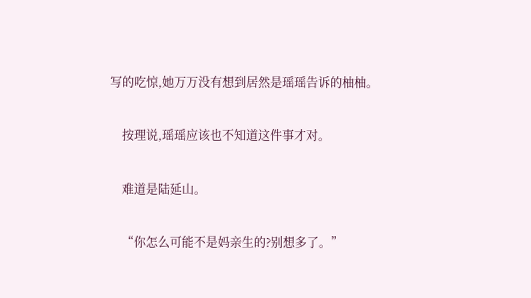写的吃惊,她万万没有想到居然是瑶瑶告诉的柚柚。

    按理说,瑶瑶应该也不知道这件事才对。

    难道是陆延山。

    “你怎么可能不是妈亲生的?别想多了。”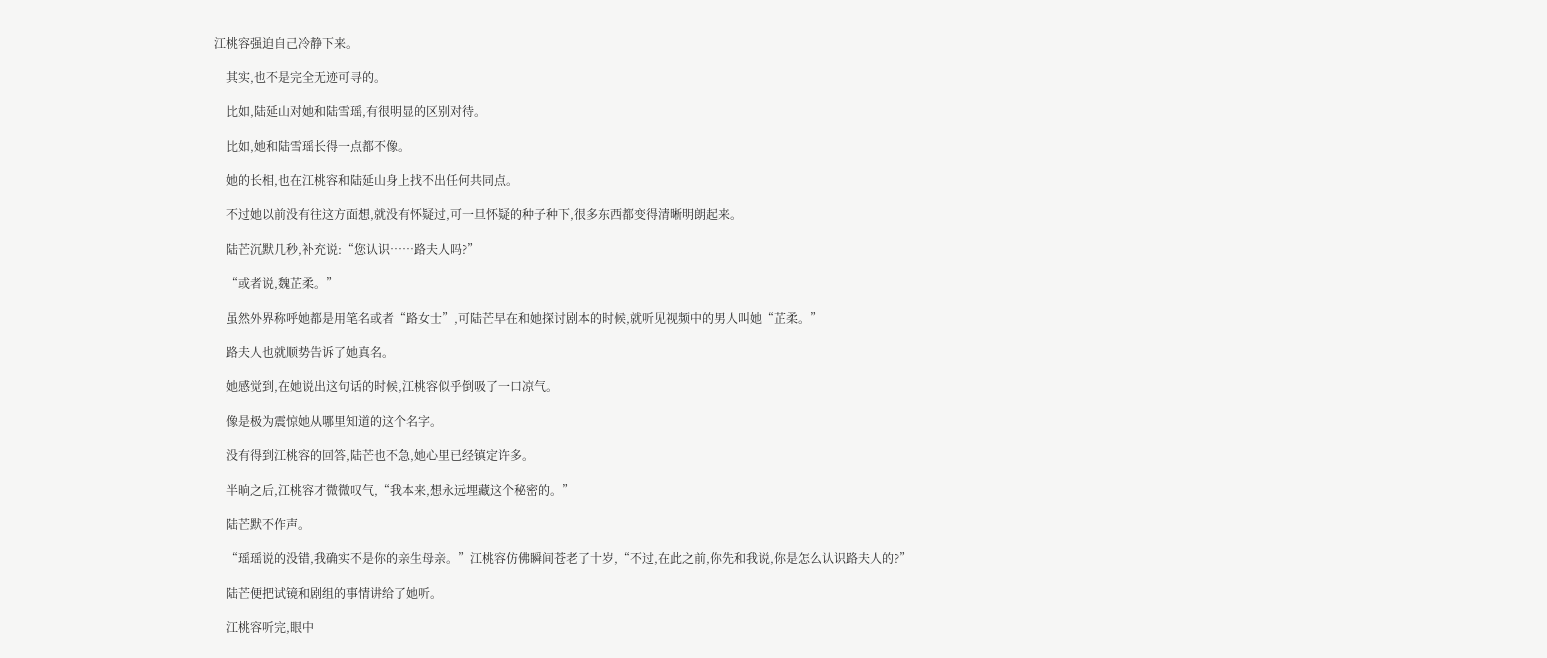江桃容强迫自己冷静下来。

    其实,也不是完全无迹可寻的。

    比如,陆延山对她和陆雪瑶,有很明显的区别对待。

    比如,她和陆雪瑶长得一点都不像。

    她的长相,也在江桃容和陆延山身上找不出任何共同点。

    不过她以前没有往这方面想,就没有怀疑过,可一旦怀疑的种子种下,很多东西都变得清晰明朗起来。

    陆芒沉默几秒,补充说:“您认识……路夫人吗?”

    “或者说,魏芷柔。”

    虽然外界称呼她都是用笔名或者“路女士”,可陆芒早在和她探讨剧本的时候,就听见视频中的男人叫她“芷柔。”

    路夫人也就顺势告诉了她真名。

    她感觉到,在她说出这句话的时候,江桃容似乎倒吸了一口凉气。

    像是极为震惊她从哪里知道的这个名字。

    没有得到江桃容的回答,陆芒也不急,她心里已经镇定许多。

    半晌之后,江桃容才微微叹气,“我本来,想永远埋藏这个秘密的。”

    陆芒默不作声。

    “瑶瑶说的没错,我确实不是你的亲生母亲。”江桃容仿佛瞬间苍老了十岁,“不过,在此之前,你先和我说,你是怎么认识路夫人的?”

    陆芒便把试镜和剧组的事情讲给了她听。

    江桃容听完,眼中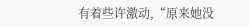有着些许激动,“原来她没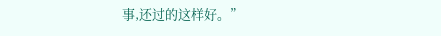事,还过的这样好。”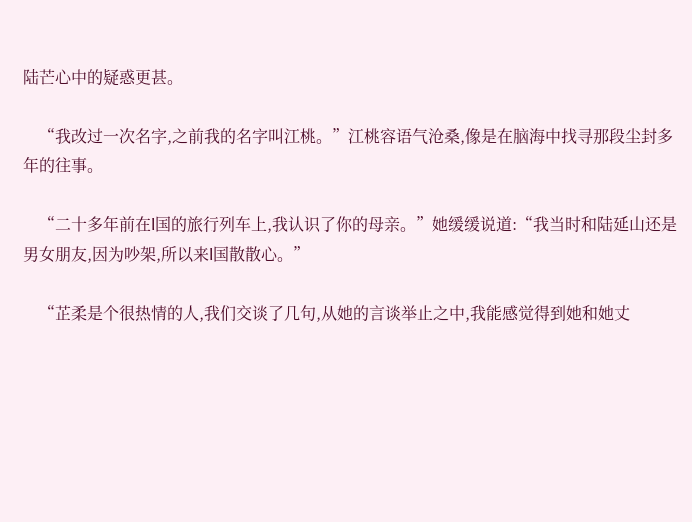陆芒心中的疑惑更甚。

    “我改过一次名字,之前我的名字叫江桃。”江桃容语气沧桑,像是在脑海中找寻那段尘封多年的往事。

    “二十多年前在l国的旅行列车上,我认识了你的母亲。”她缓缓说道:“我当时和陆延山还是男女朋友,因为吵架,所以来l国散散心。”

    “芷柔是个很热情的人,我们交谈了几句,从她的言谈举止之中,我能感觉得到她和她丈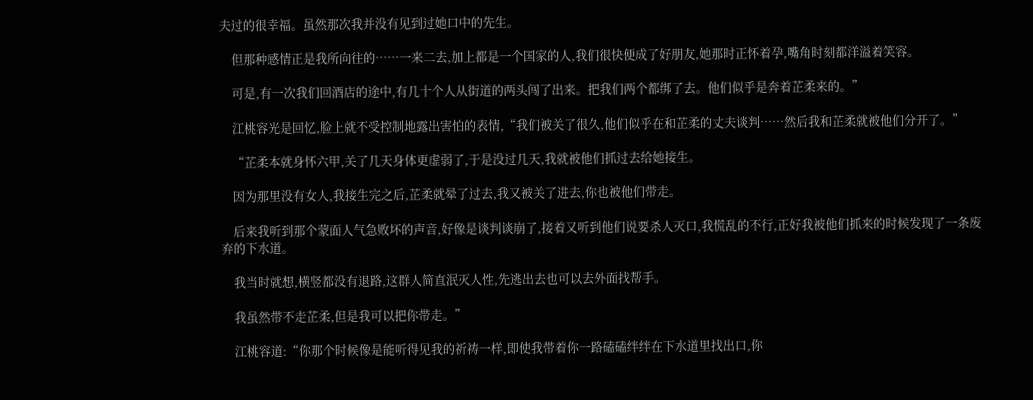夫过的很幸福。虽然那次我并没有见到过她口中的先生。

    但那种感情正是我所向往的……一来二去,加上都是一个国家的人,我们很快便成了好朋友,她那时正怀着孕,嘴角时刻都洋溢着笑容。

    可是,有一次我们回酒店的途中,有几十个人从街道的两头闯了出来。把我们两个都绑了去。他们似乎是奔着芷柔来的。”

    江桃容光是回忆,脸上就不受控制地露出害怕的表情,“我们被关了很久,他们似乎在和芷柔的丈夫谈判……然后我和芷柔就被他们分开了。”

    “芷柔本就身怀六甲,关了几天身体更虚弱了,于是没过几天,我就被他们抓过去给她接生。

    因为那里没有女人,我接生完之后,芷柔就晕了过去,我又被关了进去,你也被他们带走。

    后来我听到那个蒙面人气急败坏的声音,好像是谈判谈崩了,接着又听到他们说要杀人灭口,我慌乱的不行,正好我被他们抓来的时候发现了一条废弃的下水道。

    我当时就想,横竖都没有退路,这群人简直泯灭人性,先逃出去也可以去外面找帮手。

    我虽然带不走芷柔,但是我可以把你带走。”

    江桃容道:“你那个时候像是能听得见我的祈祷一样,即使我带着你一路磕磕绊绊在下水道里找出口,你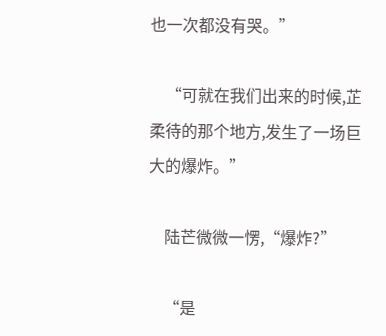也一次都没有哭。”

    “可就在我们出来的时候,芷柔待的那个地方,发生了一场巨大的爆炸。”

    陆芒微微一愣,“爆炸?”

    “是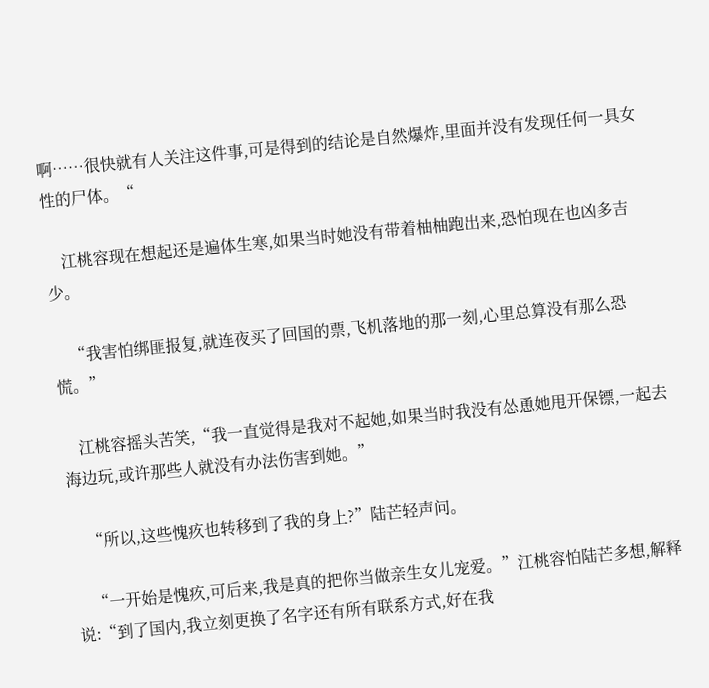啊……很快就有人关注这件事,可是得到的结论是自然爆炸,里面并没有发现任何一具女性的尸体。“

    江桃容现在想起还是遍体生寒,如果当时她没有带着柚柚跑出来,恐怕现在也凶多吉少。

    “我害怕绑匪报复,就连夜买了回国的票,飞机落地的那一刻,心里总算没有那么恐慌。”

    江桃容摇头苦笑,“我一直觉得是我对不起她,如果当时我没有怂恿她甩开保镖,一起去海边玩,或许那些人就没有办法伤害到她。”

    “所以,这些愧疚也转移到了我的身上?”陆芒轻声问。

    “一开始是愧疚,可后来,我是真的把你当做亲生女儿宠爱。”江桃容怕陆芒多想,解释说:“到了国内,我立刻更换了名字还有所有联系方式,好在我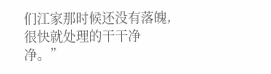们江家那时候还没有落魄,很快就处理的干干净净。”